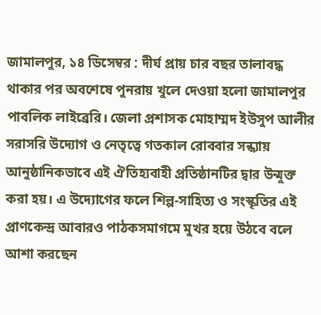জামালপুর, ১৪ ডিসেম্বর : দীর্ঘ প্রায় চার বছর তালাবদ্ধ থাকার পর অবশেষে পুনরায় খুলে দেওয়া হলো জামালপুর পাবলিক লাইব্রেরি। জেলা প্রশাসক মোহাম্মদ ইউসুপ আলীর সরাসরি উদ্যোগ ও নেতৃত্বে গতকাল রোববার সন্ধ্যায় আনুষ্ঠানিকভাবে এই ঐতিহ্যবাহী প্রতিষ্ঠানটির দ্বার উন্মুক্ত করা হয়। এ উদ্যোগের ফলে শিল্প-সাহিত্য ও সংস্কৃতির এই প্রাণকেন্দ্র আবারও পাঠকসমাগমে মুখর হয়ে উঠবে বলে আশা করছেন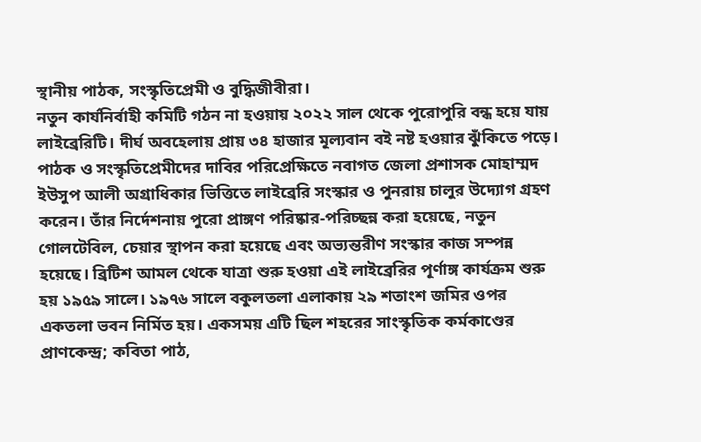স্থানীয় পাঠক, সংস্কৃতিপ্রেমী ও বুদ্ধিজীবীরা।
নতুন কার্যনির্বাহী কমিটি গঠন না হওয়ায় ২০২২ সাল থেকে পুরোপুরি বন্ধ হয়ে যায় লাইব্রেরিটি। দীর্ঘ অবহেলায় প্রায় ৩৪ হাজার মূল্যবান বই নষ্ট হওয়ার ঝুঁকিতে পড়ে। পাঠক ও সংস্কৃতিপ্রেমীদের দাবির পরিপ্রেক্ষিতে নবাগত জেলা প্রশাসক মোহাম্মদ ইউসুপ আলী অগ্রাধিকার ভিত্তিতে লাইব্রেরি সংস্কার ও পুনরায় চালুর উদ্যোগ গ্রহণ করেন। তাঁর নির্দেশনায় পুরো প্রাঙ্গণ পরিষ্কার-পরিচ্ছন্ন করা হয়েছে, নতুন গোলটেবিল, চেয়ার স্থাপন করা হয়েছে এবং অভ্যন্তরীণ সংস্কার কাজ সম্পন্ন হয়েছে। ব্রিটিশ আমল থেকে যাত্রা শুরু হওয়া এই লাইব্রেরির পূর্ণাঙ্গ কার্যক্রম শুরু হয় ১৯৫৯ সালে। ১৯৭৬ সালে বকুলতলা এলাকায় ২৯ শতাংশ জমির ওপর একতলা ভবন নির্মিত হয়। একসময় এটি ছিল শহরের সাংস্কৃতিক কর্মকাণ্ডের প্রাণকেন্দ্র; কবিতা পাঠ,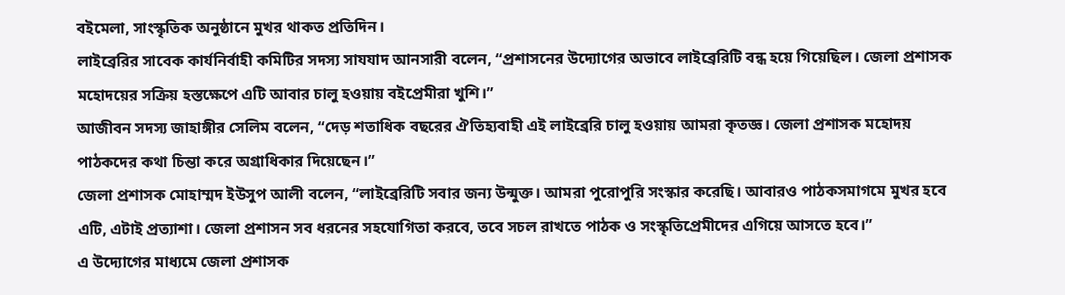বইমেলা, সাংস্কৃতিক অনুষ্ঠানে মুখর থাকত প্রতিদিন।
লাইব্রেরির সাবেক কার্যনির্বাহী কমিটির সদস্য সাযযাদ আনসারী বলেন, “প্রশাসনের উদ্যোগের অভাবে লাইব্রেরিটি বন্ধ হয়ে গিয়েছিল। জেলা প্রশাসক মহোদয়ের সক্রিয় হস্তক্ষেপে এটি আবার চালু হওয়ায় বইপ্রেমীরা খুশি।”
আজীবন সদস্য জাহাঙ্গীর সেলিম বলেন, “দেড় শতাধিক বছরের ঐতিহ্যবাহী এই লাইব্রেরি চালু হওয়ায় আমরা কৃতজ্ঞ। জেলা প্রশাসক মহোদয় পাঠকদের কথা চিন্তা করে অগ্রাধিকার দিয়েছেন।”
জেলা প্রশাসক মোহাম্মদ ইউসুপ আলী বলেন, “লাইব্রেরিটি সবার জন্য উন্মুক্ত। আমরা পুরোপুরি সংস্কার করেছি। আবারও পাঠকসমাগমে মুখর হবে এটি, এটাই প্রত্যাশা। জেলা প্রশাসন সব ধরনের সহযোগিতা করবে, তবে সচল রাখতে পাঠক ও সংস্কৃতিপ্রেমীদের এগিয়ে আসতে হবে।”
এ উদ্যোগের মাধ্যমে জেলা প্রশাসক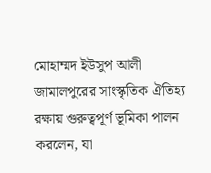মোহাম্মদ ইউসুপ আলী জামালপুরের সাংস্কৃতিক ঐতিহ্য রক্ষায় গুরুত্বপূর্ণ ভূমিকা পালন করলেন, যা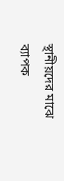স্থানীয়দের মাঝে ব্যাপক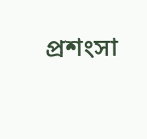প্রশংসা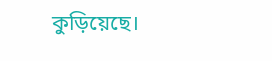কুড়িয়েছে।